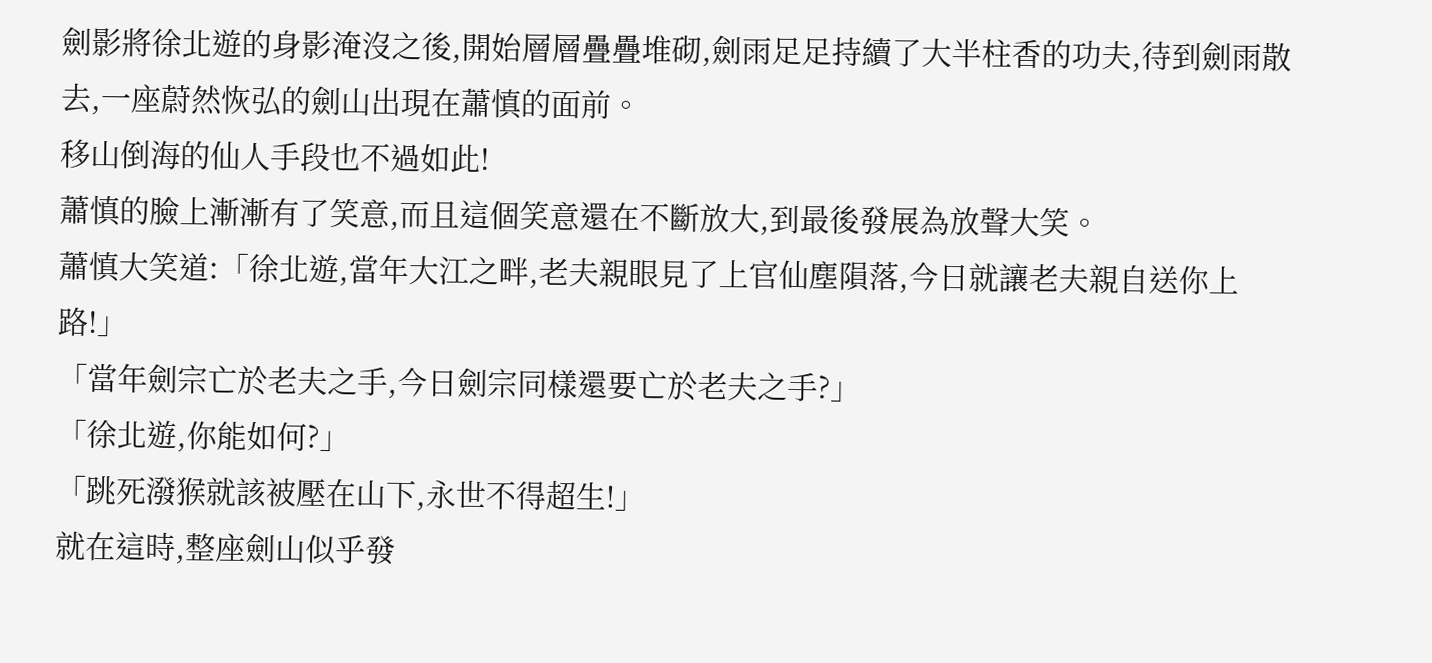劍影將徐北遊的身影淹沒之後,開始層層疊疊堆砌,劍雨足足持續了大半柱香的功夫,待到劍雨散去,一座蔚然恢弘的劍山出現在蕭慎的面前。
移山倒海的仙人手段也不過如此!
蕭慎的臉上漸漸有了笑意,而且這個笑意還在不斷放大,到最後發展為放聲大笑。
蕭慎大笑道:「徐北遊,當年大江之畔,老夫親眼見了上官仙塵隕落,今日就讓老夫親自送你上路!」
「當年劍宗亡於老夫之手,今日劍宗同樣還要亡於老夫之手?」
「徐北遊,你能如何?」
「跳死潑猴就該被壓在山下,永世不得超生!」
就在這時,整座劍山似乎發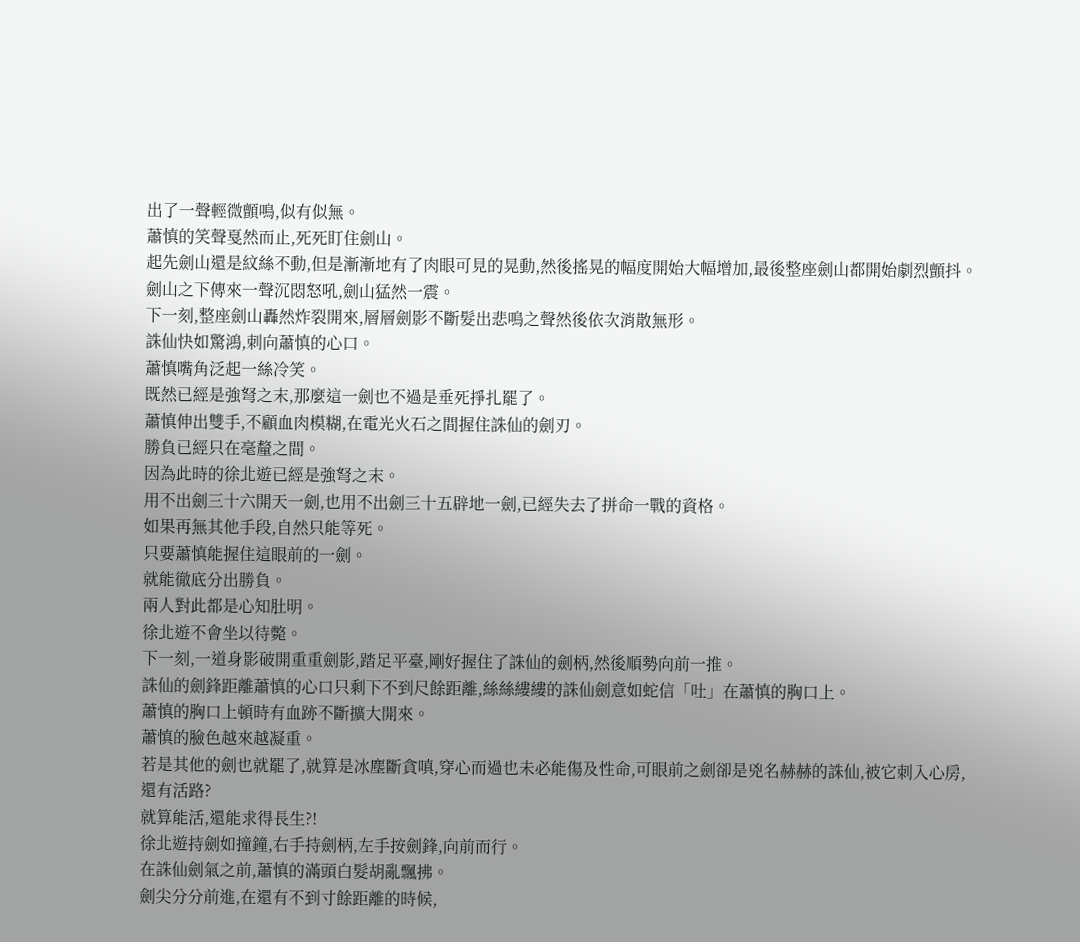出了一聲輕微顫鳴,似有似無。
蕭慎的笑聲戛然而止,死死盯住劍山。
起先劍山還是紋絲不動,但是漸漸地有了肉眼可見的晃動,然後搖晃的幅度開始大幅增加,最後整座劍山都開始劇烈顫抖。
劍山之下傳來一聲沉悶怒吼,劍山猛然一震。
下一刻,整座劍山轟然炸裂開來,層層劍影不斷髮出悲鳴之聲然後依次消散無形。
誅仙快如驚鴻,刺向蕭慎的心口。
蕭慎嘴角泛起一絲冷笑。
既然已經是強弩之末,那麼這一劍也不過是垂死掙扎罷了。
蕭慎伸出雙手,不顧血肉模糊,在電光火石之間握住誅仙的劍刃。
勝負已經只在毫釐之間。
因為此時的徐北遊已經是強弩之末。
用不出劍三十六開天一劍,也用不出劍三十五辟地一劍,已經失去了拼命一戰的資格。
如果再無其他手段,自然只能等死。
只要蕭慎能握住這眼前的一劍。
就能徹底分出勝負。
兩人對此都是心知肚明。
徐北遊不會坐以待斃。
下一刻,一道身影破開重重劍影,踏足平臺,剛好握住了誅仙的劍柄,然後順勢向前一推。
誅仙的劍鋒距離蕭慎的心口只剩下不到尺餘距離,絲絲縷縷的誅仙劍意如蛇信「吐」在蕭慎的胸口上。
蕭慎的胸口上頓時有血跡不斷擴大開來。
蕭慎的臉色越來越凝重。
若是其他的劍也就罷了,就算是冰塵斷貪嗔,穿心而過也未必能傷及性命,可眼前之劍卻是兇名赫赫的誅仙,被它刺入心房,還有活路?
就算能活,還能求得長生?!
徐北遊持劍如撞鐘,右手持劍柄,左手按劍鋒,向前而行。
在誅仙劍氣之前,蕭慎的滿頭白髮胡亂飄拂。
劍尖分分前進,在還有不到寸餘距離的時候,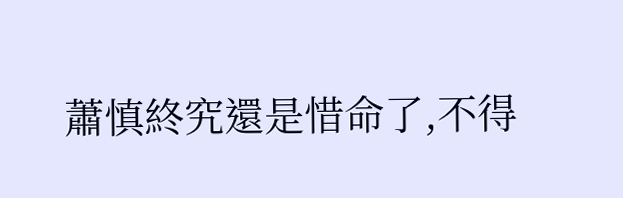蕭慎終究還是惜命了,不得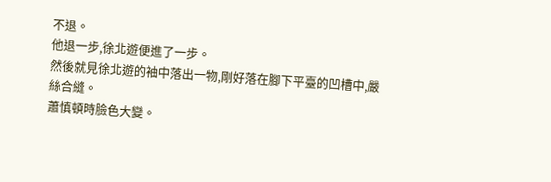不退。
他退一步,徐北遊便進了一步。
然後就見徐北遊的袖中落出一物,剛好落在腳下平臺的凹槽中,嚴絲合縫。
蕭慎頓時臉色大變。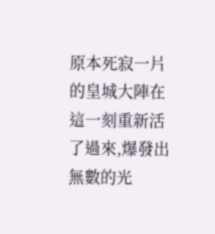原本死寂一片的皇城大陣在這一刻重新活了過來,爆發出無數的光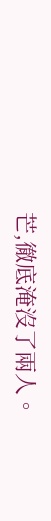芒,徹底淹沒了兩人。